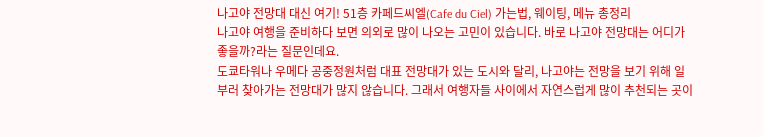나고야 전망대 대신 여기! 51층 카페드씨엘(Cafe du Ciel) 가는법, 웨이팅, 메뉴 총정리
나고야 여행을 준비하다 보면 의외로 많이 나오는 고민이 있습니다. 바로 나고야 전망대는 어디가 좋을까?라는 질문인데요.
도쿄타워나 우메다 공중정원처럼 대표 전망대가 있는 도시와 달리, 나고야는 전망을 보기 위해 일부러 찾아가는 전망대가 많지 않습니다. 그래서 여행자들 사이에서 자연스럽게 많이 추천되는 곳이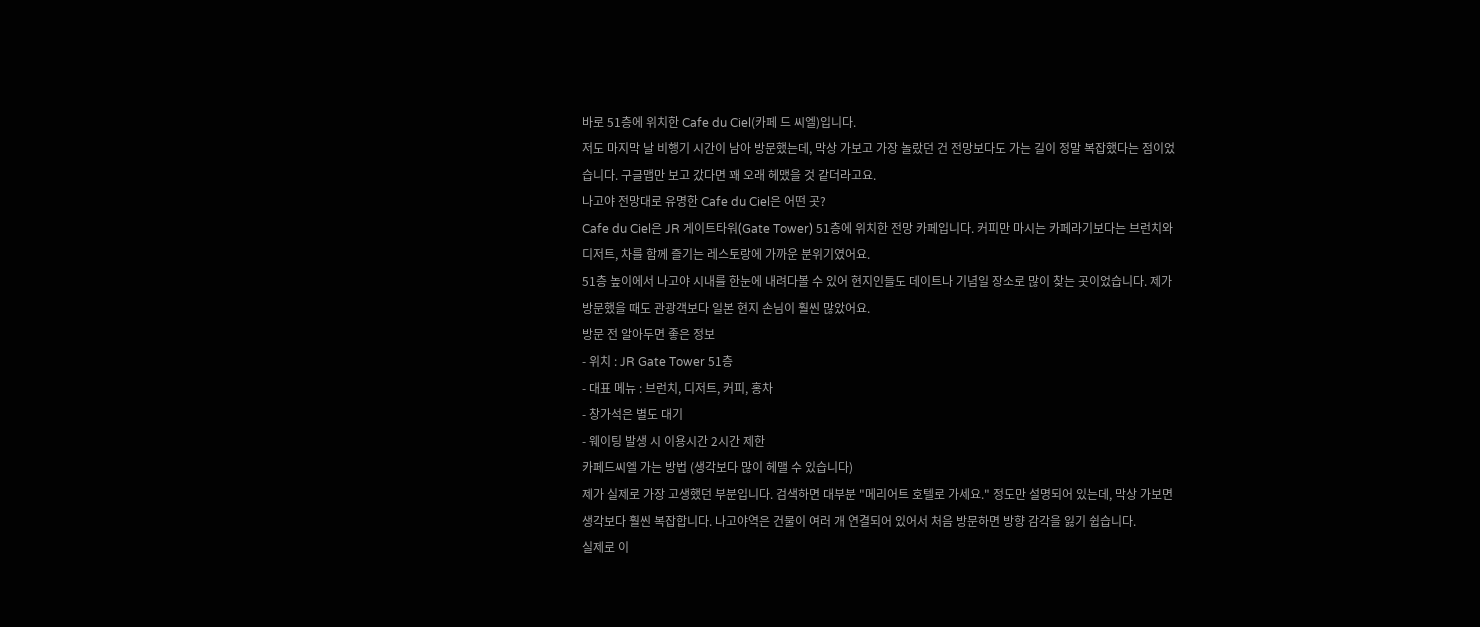바로 51층에 위치한 Cafe du Ciel(카페 드 씨엘)입니다.
저도 마지막 날 비행기 시간이 남아 방문했는데, 막상 가보고 가장 놀랐던 건 전망보다도 가는 길이 정말 복잡했다는 점이었습니다. 구글맵만 보고 갔다면 꽤 오래 헤맸을 것 같더라고요.
나고야 전망대로 유명한 Cafe du Ciel은 어떤 곳?
Cafe du Ciel은 JR 게이트타워(Gate Tower) 51층에 위치한 전망 카페입니다. 커피만 마시는 카페라기보다는 브런치와 디저트, 차를 함께 즐기는 레스토랑에 가까운 분위기였어요.
51층 높이에서 나고야 시내를 한눈에 내려다볼 수 있어 현지인들도 데이트나 기념일 장소로 많이 찾는 곳이었습니다. 제가 방문했을 때도 관광객보다 일본 현지 손님이 훨씬 많았어요.
방문 전 알아두면 좋은 정보
- 위치 : JR Gate Tower 51층
- 대표 메뉴 : 브런치, 디저트, 커피, 홍차
- 창가석은 별도 대기
- 웨이팅 발생 시 이용시간 2시간 제한
카페드씨엘 가는 방법 (생각보다 많이 헤맬 수 있습니다)
제가 실제로 가장 고생했던 부분입니다. 검색하면 대부분 "메리어트 호텔로 가세요." 정도만 설명되어 있는데, 막상 가보면 생각보다 훨씬 복잡합니다. 나고야역은 건물이 여러 개 연결되어 있어서 처음 방문하면 방향 감각을 잃기 쉽습니다.
실제로 이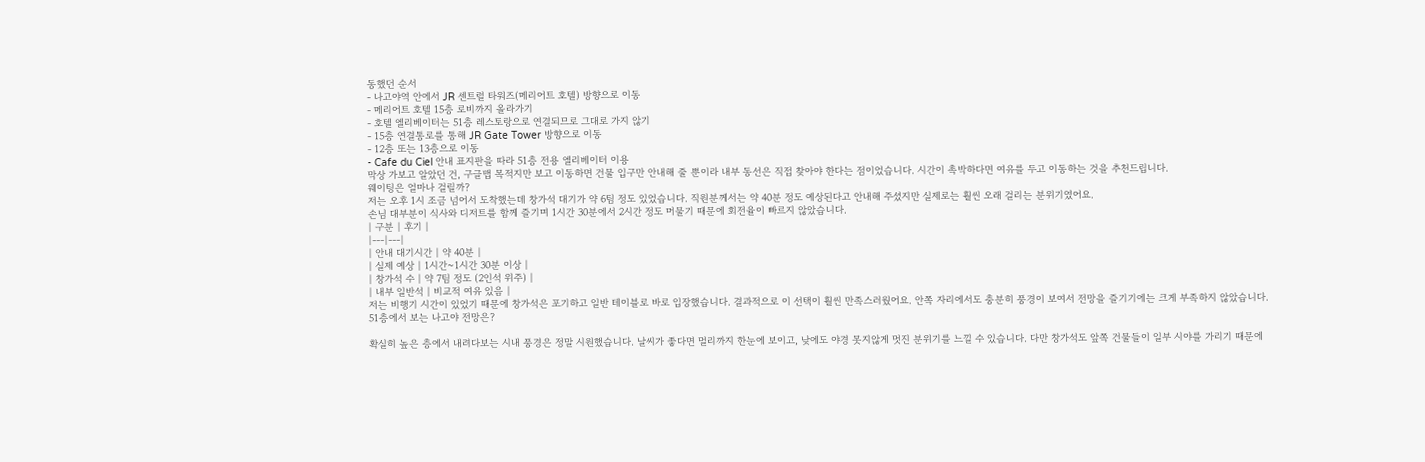동했던 순서
- 나고야역 안에서 JR 센트럴 타워즈(메리어트 호텔) 방향으로 이동
- 메리어트 호텔 15층 로비까지 올라가기
- 호텔 엘리베이터는 51층 레스토랑으로 연결되므로 그대로 가지 않기
- 15층 연결통로를 통해 JR Gate Tower 방향으로 이동
- 12층 또는 13층으로 이동
- Cafe du Ciel 안내 표지판을 따라 51층 전용 엘리베이터 이용
막상 가보고 알았던 건, 구글맵 목적지만 보고 이동하면 건물 입구만 안내해 줄 뿐이라 내부 동선은 직접 찾아야 한다는 점이었습니다. 시간이 촉박하다면 여유를 두고 이동하는 것을 추천드립니다.
웨이팅은 얼마나 걸릴까?
저는 오후 1시 조금 넘어서 도착했는데 창가석 대기가 약 6팀 정도 있었습니다. 직원분께서는 약 40분 정도 예상된다고 안내해 주셨지만 실제로는 훨씬 오래 걸리는 분위기였어요.
손님 대부분이 식사와 디저트를 함께 즐기며 1시간 30분에서 2시간 정도 머물기 때문에 회전율이 빠르지 않았습니다.
| 구분 | 후기 |
|---|---|
| 안내 대기시간 | 약 40분 |
| 실제 예상 | 1시간~1시간 30분 이상 |
| 창가석 수 | 약 7팀 정도 (2인석 위주) |
| 내부 일반석 | 비교적 여유 있음 |
저는 비행기 시간이 있었기 때문에 창가석은 포기하고 일반 테이블로 바로 입장했습니다. 결과적으로 이 선택이 훨씬 만족스러웠어요. 안쪽 자리에서도 충분히 풍경이 보여서 전망을 즐기기에는 크게 부족하지 않았습니다.
51층에서 보는 나고야 전망은?

확실히 높은 층에서 내려다보는 시내 풍경은 정말 시원했습니다. 날씨가 좋다면 멀리까지 한눈에 보이고, 낮에도 야경 못지않게 멋진 분위기를 느낄 수 있습니다. 다만 창가석도 앞쪽 건물들이 일부 시야를 가리기 때문에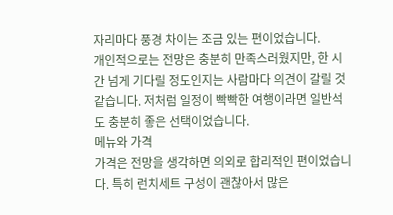자리마다 풍경 차이는 조금 있는 편이었습니다.
개인적으로는 전망은 충분히 만족스러웠지만, 한 시간 넘게 기다릴 정도인지는 사람마다 의견이 갈릴 것 같습니다. 저처럼 일정이 빡빡한 여행이라면 일반석도 충분히 좋은 선택이었습니다.
메뉴와 가격
가격은 전망을 생각하면 의외로 합리적인 편이었습니다. 특히 런치세트 구성이 괜찮아서 많은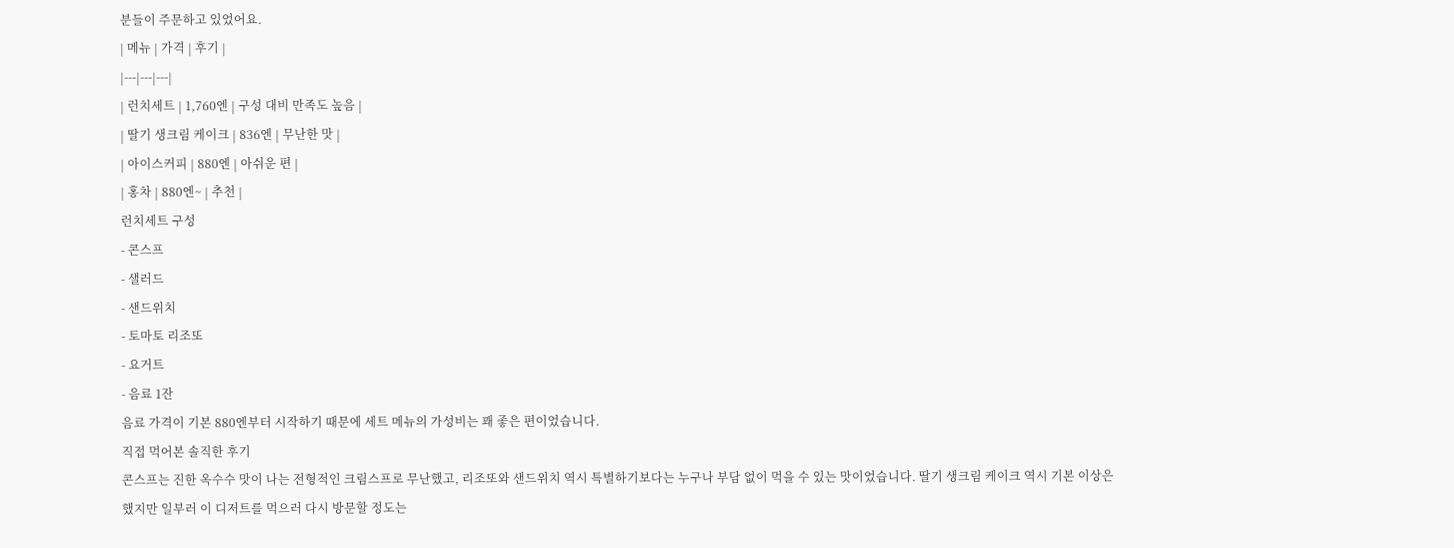분들이 주문하고 있었어요.
| 메뉴 | 가격 | 후기 |
|---|---|---|
| 런치세트 | 1,760엔 | 구성 대비 만족도 높음 |
| 딸기 생크림 케이크 | 836엔 | 무난한 맛 |
| 아이스커피 | 880엔 | 아쉬운 편 |
| 홍차 | 880엔~ | 추천 |
런치세트 구성
- 콘스프
- 샐러드
- 샌드위치
- 토마토 리조또
- 요거트
- 음료 1잔
음료 가격이 기본 880엔부터 시작하기 때문에 세트 메뉴의 가성비는 꽤 좋은 편이었습니다.
직접 먹어본 솔직한 후기
콘스프는 진한 옥수수 맛이 나는 전형적인 크림스프로 무난했고, 리조또와 샌드위치 역시 특별하기보다는 누구나 부담 없이 먹을 수 있는 맛이었습니다. 딸기 생크림 케이크 역시 기본 이상은 했지만 일부러 이 디저트를 먹으러 다시 방문할 정도는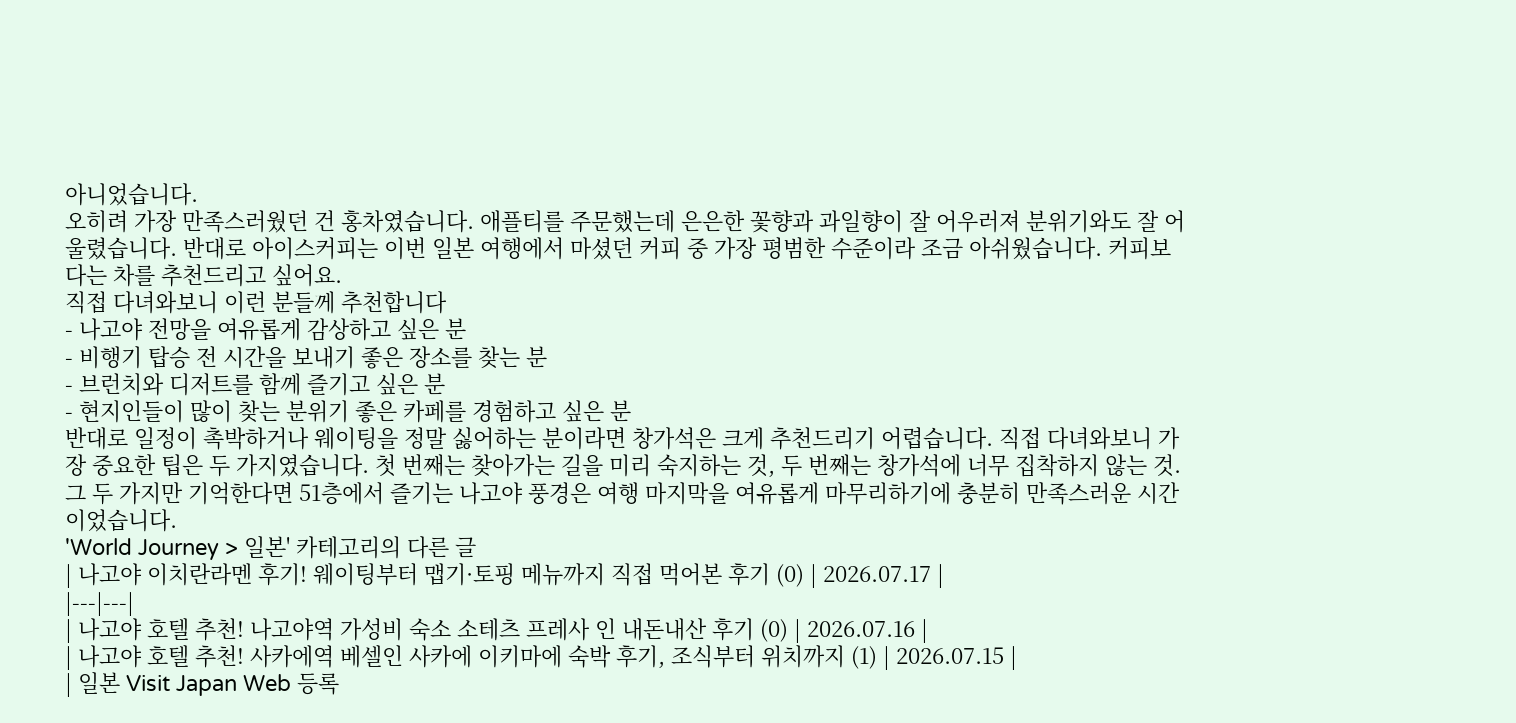아니었습니다.
오히려 가장 만족스러웠던 건 홍차였습니다. 애플티를 주문했는데 은은한 꽃향과 과일향이 잘 어우러져 분위기와도 잘 어울렸습니다. 반대로 아이스커피는 이번 일본 여행에서 마셨던 커피 중 가장 평범한 수준이라 조금 아쉬웠습니다. 커피보다는 차를 추천드리고 싶어요.
직접 다녀와보니 이런 분들께 추천합니다
- 나고야 전망을 여유롭게 감상하고 싶은 분
- 비행기 탑승 전 시간을 보내기 좋은 장소를 찾는 분
- 브런치와 디저트를 함께 즐기고 싶은 분
- 현지인들이 많이 찾는 분위기 좋은 카페를 경험하고 싶은 분
반대로 일정이 촉박하거나 웨이팅을 정말 싫어하는 분이라면 창가석은 크게 추천드리기 어렵습니다. 직접 다녀와보니 가장 중요한 팁은 두 가지였습니다. 첫 번째는 찾아가는 길을 미리 숙지하는 것, 두 번째는 창가석에 너무 집착하지 않는 것.
그 두 가지만 기억한다면 51층에서 즐기는 나고야 풍경은 여행 마지막을 여유롭게 마무리하기에 충분히 만족스러운 시간이었습니다.
'World Journey > 일본' 카테고리의 다른 글
| 나고야 이치란라멘 후기! 웨이팅부터 맵기·토핑 메뉴까지 직접 먹어본 후기 (0) | 2026.07.17 |
|---|---|
| 나고야 호텔 추천! 나고야역 가성비 숙소 소테츠 프레사 인 내돈내산 후기 (0) | 2026.07.16 |
| 나고야 호텔 추천! 사카에역 베셀인 사카에 이키마에 숙박 후기, 조식부터 위치까지 (1) | 2026.07.15 |
| 일본 Visit Japan Web 등록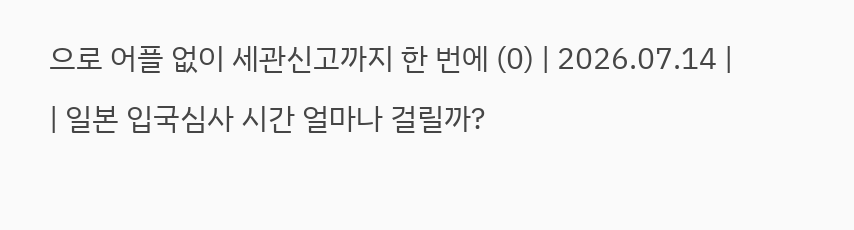으로 어플 없이 세관신고까지 한 번에 (0) | 2026.07.14 |
| 일본 입국심사 시간 얼마나 걸릴까?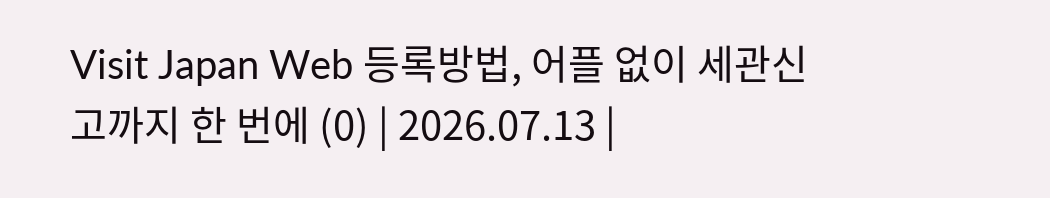Visit Japan Web 등록방법, 어플 없이 세관신고까지 한 번에 (0) | 2026.07.13 |